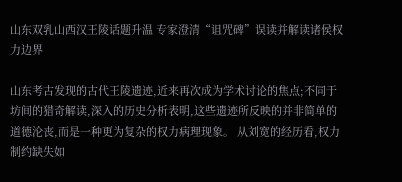山东双乳山西汉王陵话题升温 专家澄清“诅咒碑”误读并解读诸侯权力边界

山东考古发现的古代王陵遗迹,近来再次成为学术讨论的焦点;不同于坊间的猎奇解读,深入的历史分析表明,这些遗迹所反映的并非简单的道德沦丧,而是一种更为复杂的权力病理现象。 从刘宽的经历看,权力制约缺失如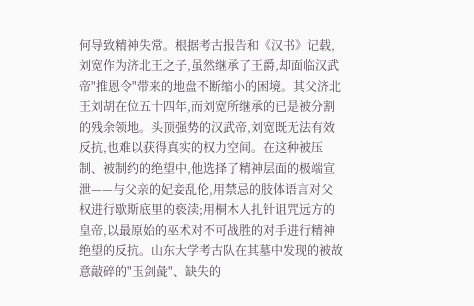何导致精神失常。根据考古报告和《汉书》记载,刘宽作为济北王之子,虽然继承了王爵,却面临汉武帝"推恩令"带来的地盘不断缩小的困境。其父济北王刘胡在位五十四年,而刘宽所继承的已是被分割的残余领地。头顶强势的汉武帝,刘宽既无法有效反抗,也难以获得真实的权力空间。在这种被压制、被制约的绝望中,他选择了精神层面的极端宣泄——与父亲的妃妾乱伦,用禁忌的肢体语言对父权进行歇斯底里的亵渎;用桐木人扎针诅咒远方的皇帝,以最原始的巫术对不可战胜的对手进行精神绝望的反抗。山东大学考古队在其墓中发现的被故意敲碎的"玉剑彘"、缺失的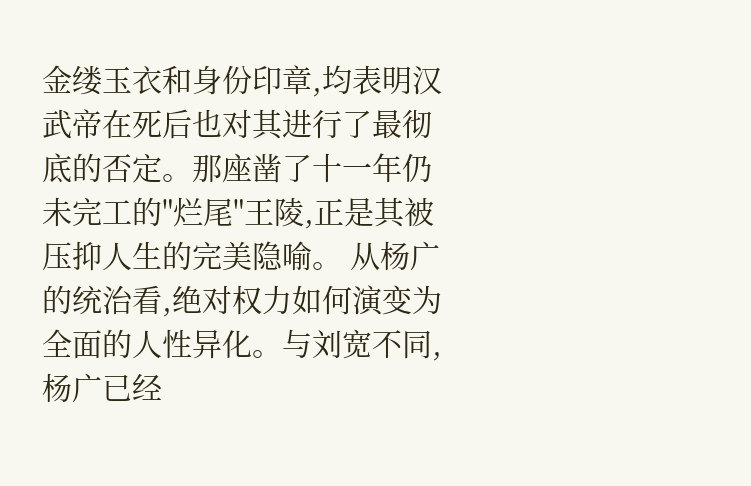金缕玉衣和身份印章,均表明汉武帝在死后也对其进行了最彻底的否定。那座凿了十一年仍未完工的"烂尾"王陵,正是其被压抑人生的完美隐喻。 从杨广的统治看,绝对权力如何演变为全面的人性异化。与刘宽不同,杨广已经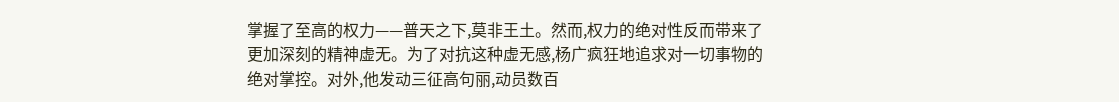掌握了至高的权力——普天之下,莫非王土。然而,权力的绝对性反而带来了更加深刻的精神虚无。为了对抗这种虚无感,杨广疯狂地追求对一切事物的绝对掌控。对外,他发动三征高句丽,动员数百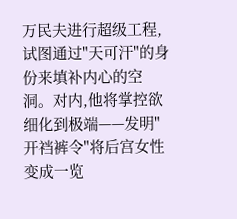万民夫进行超级工程,试图通过"天可汗"的身份来填补内心的空洞。对内,他将掌控欲细化到极端——发明"开裆裤令"将后宫女性变成一览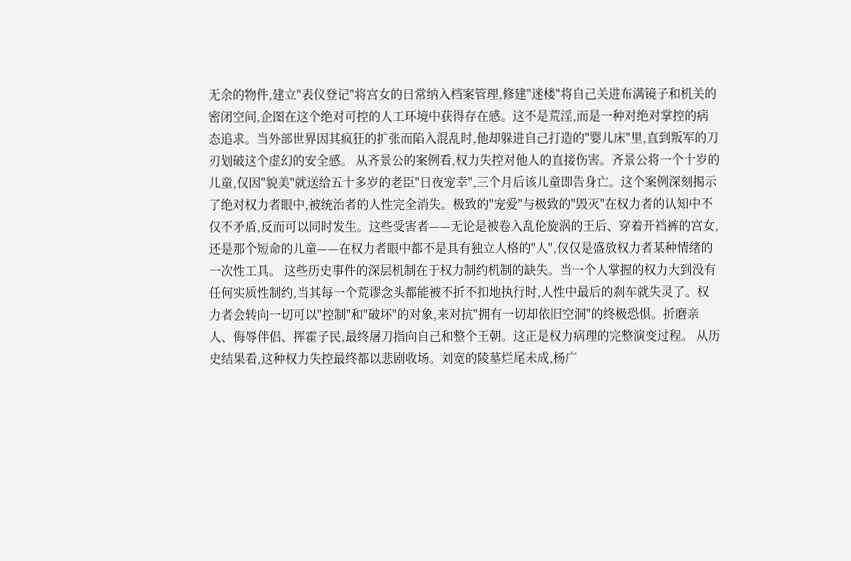无余的物件,建立"表仪登记"将宫女的日常纳入档案管理,修建"迷楼"将自己关进布满镜子和机关的密闭空间,企图在这个绝对可控的人工环境中获得存在感。这不是荒淫,而是一种对绝对掌控的病态追求。当外部世界因其疯狂的扩张而陷入混乱时,他却躲进自己打造的"婴儿床"里,直到叛军的刀刃划破这个虚幻的安全感。 从齐景公的案例看,权力失控对他人的直接伤害。齐景公将一个十岁的儿童,仅因"貌美"就送给五十多岁的老臣"日夜宠幸",三个月后该儿童即告身亡。这个案例深刻揭示了绝对权力者眼中,被统治者的人性完全消失。极致的"宠爱"与极致的"毁灭"在权力者的认知中不仅不矛盾,反而可以同时发生。这些受害者——无论是被卷入乱伦旋涡的王后、穿着开裆裤的宫女,还是那个短命的儿童——在权力者眼中都不是具有独立人格的"人",仅仅是盛放权力者某种情绪的一次性工具。 这些历史事件的深层机制在于权力制约机制的缺失。当一个人掌握的权力大到没有任何实质性制约,当其每一个荒谬念头都能被不折不扣地执行时,人性中最后的刹车就失灵了。权力者会转向一切可以"控制"和"破坏"的对象,来对抗"拥有一切却依旧空洞"的终极恐惧。折磨亲人、侮辱伴侣、挥霍子民,最终屠刀指向自己和整个王朝。这正是权力病理的完整演变过程。 从历史结果看,这种权力失控最终都以悲剧收场。刘宽的陵墓烂尾未成,杨广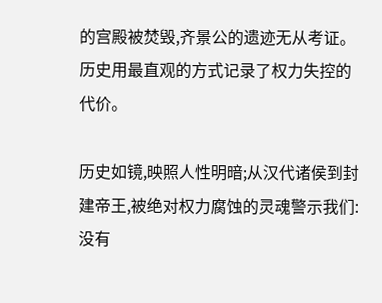的宫殿被焚毁,齐景公的遗迹无从考证。历史用最直观的方式记录了权力失控的代价。

历史如镜,映照人性明暗;从汉代诸侯到封建帝王,被绝对权力腐蚀的灵魂警示我们:没有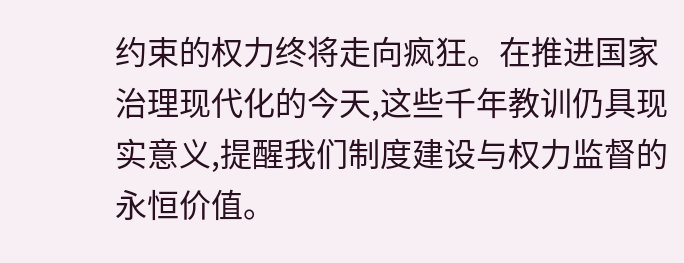约束的权力终将走向疯狂。在推进国家治理现代化的今天,这些千年教训仍具现实意义,提醒我们制度建设与权力监督的永恒价值。